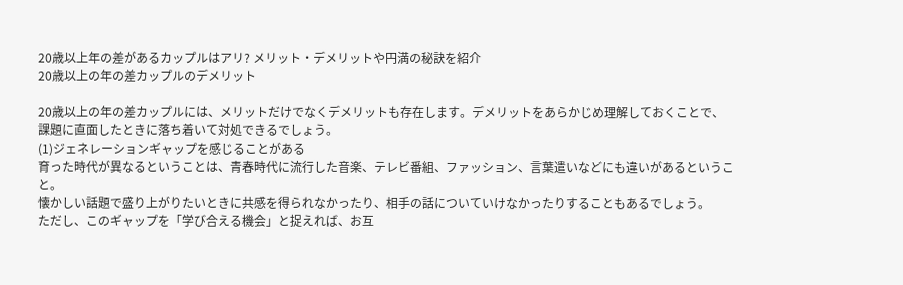20歳以上年の差があるカップルはアリ? メリット・デメリットや円満の秘訣を紹介
20歳以上の年の差カップルのデメリット

20歳以上の年の差カップルには、メリットだけでなくデメリットも存在します。デメリットをあらかじめ理解しておくことで、課題に直面したときに落ち着いて対処できるでしょう。
(1)ジェネレーションギャップを感じることがある
育った時代が異なるということは、青春時代に流行した音楽、テレビ番組、ファッション、言葉遣いなどにも違いがあるということ。
懐かしい話題で盛り上がりたいときに共感を得られなかったり、相手の話についていけなかったりすることもあるでしょう。
ただし、このギャップを「学び合える機会」と捉えれば、お互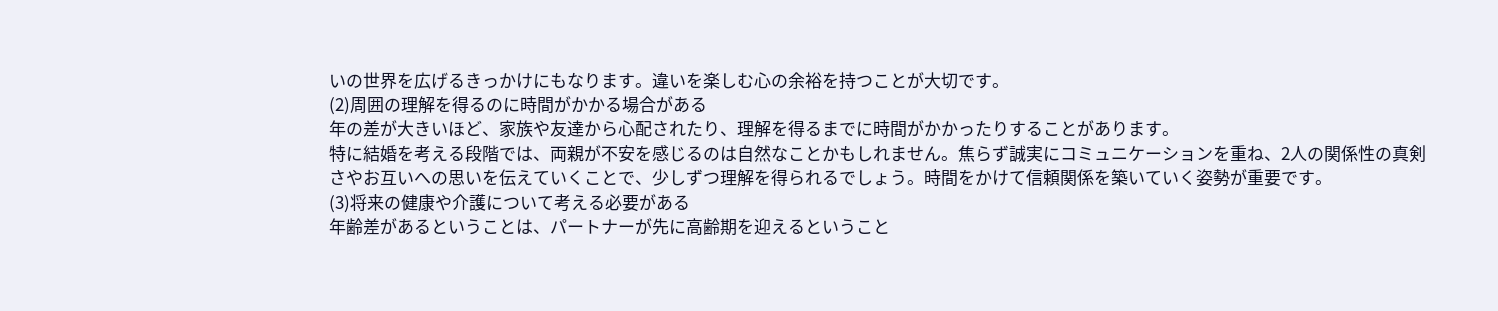いの世界を広げるきっかけにもなります。違いを楽しむ心の余裕を持つことが大切です。
(2)周囲の理解を得るのに時間がかかる場合がある
年の差が大きいほど、家族や友達から心配されたり、理解を得るまでに時間がかかったりすることがあります。
特に結婚を考える段階では、両親が不安を感じるのは自然なことかもしれません。焦らず誠実にコミュニケーションを重ね、2人の関係性の真剣さやお互いへの思いを伝えていくことで、少しずつ理解を得られるでしょう。時間をかけて信頼関係を築いていく姿勢が重要です。
(3)将来の健康や介護について考える必要がある
年齢差があるということは、パートナーが先に高齢期を迎えるということ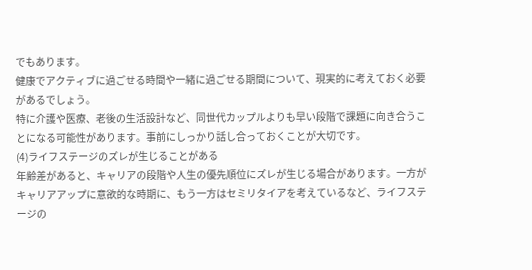でもあります。
健康でアクティブに過ごせる時間や一緒に過ごせる期間について、現実的に考えておく必要があるでしょう。
特に介護や医療、老後の生活設計など、同世代カップルよりも早い段階で課題に向き合うことになる可能性があります。事前にしっかり話し合っておくことが大切です。
(4)ライフステージのズレが生じることがある
年齢差があると、キャリアの段階や人生の優先順位にズレが生じる場合があります。一方がキャリアアップに意欲的な時期に、もう一方はセミリタイアを考えているなど、ライフステージの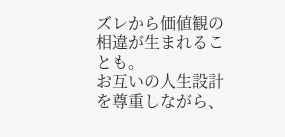ズレから価値観の相違が生まれることも。
お互いの人生設計を尊重しながら、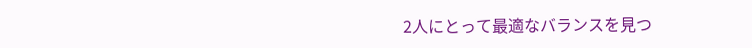2人にとって最適なバランスを見つ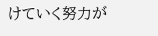けていく努力が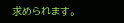求められます。